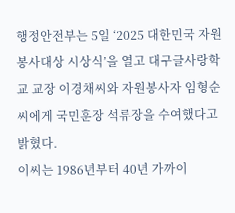행정안전부는 5일 ‘2025 대한민국 자원봉사대상 시상식’을 열고 대구글사랑학교 교장 이경채씨와 자원봉사자 임형순씨에게 국민훈장 석류장을 수여했다고 밝혔다.
이씨는 1986년부터 40년 가까이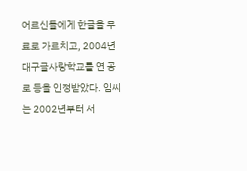어르신들에게 한글을 무료로 가르치고, 2004년 대구글사랑학교를 연 공로 등을 인정받았다. 임씨는 2002년부터 서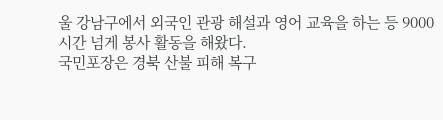울 강남구에서 외국인 관광 해설과 영어 교육을 하는 등 9000시간 넘게 봉사 활동을 해왔다.
국민포장은 경북 산불 피해 복구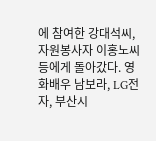에 참여한 강대석씨, 자원봉사자 이홍노씨 등에게 돌아갔다. 영화배우 남보라, LG전자, 부산시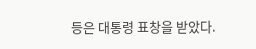등은 대통령 표창을 받았다.